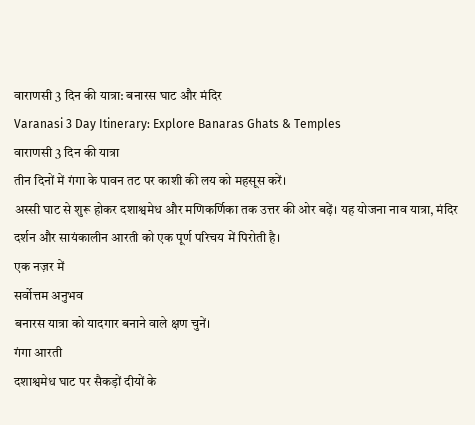वाराणसी 3 दिन की यात्रा: बनारस घाट और मंदिर
Varanasi 3 Day Itinerary: Explore Banaras Ghats & Temples
वाराणसी 3 दिन की यात्रा
तीन दिनों में गंगा के पावन तट पर काशी की लय को महसूस करें।
अस्सी घाट से शुरू होकर दशाश्वमेध और मणिकर्णिका तक उत्तर की ओर बढ़ें। यह योजना नाव यात्रा, मंदिर दर्शन और सायंकालीन आरती को एक पूर्ण परिचय में पिरोती है।
एक नज़र में
सर्वोत्तम अनुभव
बनारस यात्रा को यादगार बनाने वाले क्षण चुनें।
गंगा आरती
दशाश्वमेध घाट पर सैकड़ों दीयों के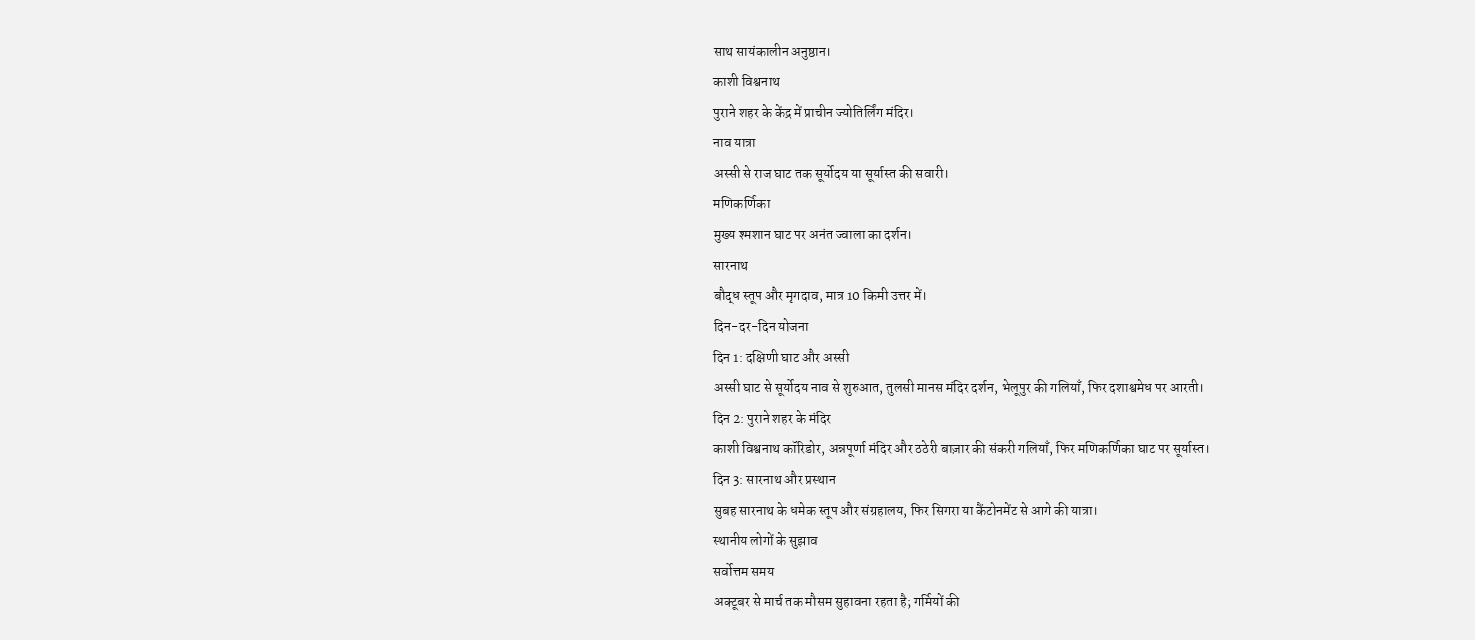साथ सायंकालीन अनुष्ठान।
काशी विश्वनाथ
पुराने शहर के केंद्र में प्राचीन ज्योतिर्लिंग मंदिर।
नाव यात्रा
अस्सी से राज घाट तक सूर्योदय या सूर्यास्त की सवारी।
मणिकर्णिका
मुख्य श्मशान घाट पर अनंत ज्वाला का दर्शन।
सारनाथ
बौद्ध स्तूप और मृगदाव, मात्र 10 किमी उत्तर में।
दिन-दर-दिन योजना
दिन 1: दक्षिणी घाट और अस्सी
अस्सी घाट से सूर्योदय नाव से शुरुआत, तुलसी मानस मंदिर दर्शन, भेलूपुर की गलियाँ, फिर दशाश्वमेध पर आरती।
दिन 2: पुराने शहर के मंदिर
काशी विश्वनाथ कॉरिडोर, अन्नपूर्णा मंदिर और ठठेरी बाज़ार की संकरी गलियाँ, फिर मणिकर्णिका घाट पर सूर्यास्त।
दिन 3: सारनाथ और प्रस्थान
सुबह सारनाथ के धमेक स्तूप और संग्रहालय, फिर सिगरा या कैंटोनमेंट से आगे की यात्रा।
स्थानीय लोगों के सुझाव
सर्वोत्तम समय
अक्टूबर से मार्च तक मौसम सुहावना रहता है; गर्मियों की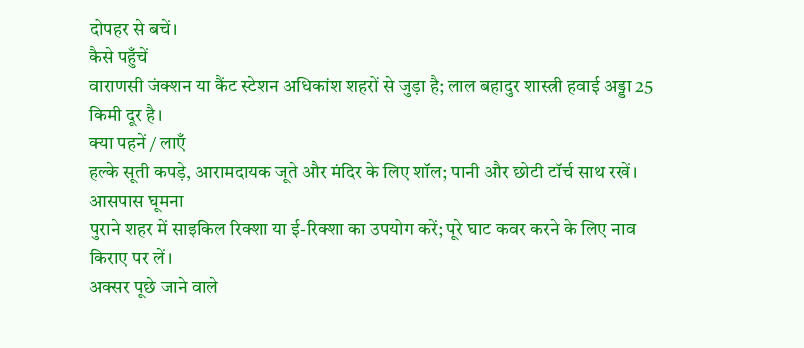दोपहर से बचें।
कैसे पहुँचें
वाराणसी जंक्शन या कैंट स्टेशन अधिकांश शहरों से जुड़ा है; लाल बहादुर शास्त्री हवाई अड्डा 25 किमी दूर है।
क्या पहनें / लाएँ
हल्के सूती कपड़े, आरामदायक जूते और मंदिर के लिए शॉल; पानी और छोटी टॉर्च साथ रखें।
आसपास घूमना
पुराने शहर में साइकिल रिक्शा या ई-रिक्शा का उपयोग करें; पूरे घाट कवर करने के लिए नाव किराए पर लें।
अक्सर पूछे जाने वाले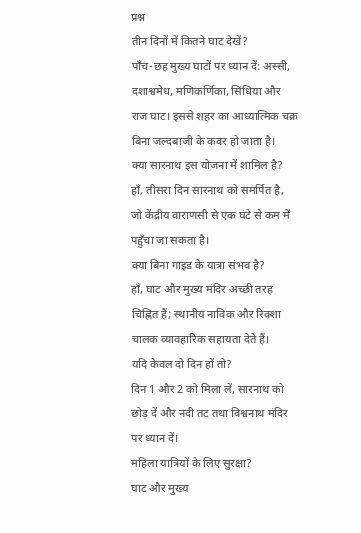प्रश्न
तीन दिनों में कितने घाट देखें?
पाँच-छह मुख्य घाटों पर ध्यान दें: अस्सी, दशाश्वमेध, मणिकर्णिका, सिंधिया और राज घाट। इससे शहर का आध्यात्मिक चक्र बिना जल्दबाजी के कवर हो जाता है।
क्या सारनाथ इस योजना में शामिल है?
हाँ, तीसरा दिन सारनाथ को समर्पित है, जो केंद्रीय वाराणसी से एक घंटे से कम में पहुँचा जा सकता है।
क्या बिना गाइड के यात्रा संभव है?
हाँ, घाट और मुख्य मंदिर अच्छी तरह चिह्नित हैं; स्थानीय नाविक और रिक्शा चालक व्यावहारिक सहायता देते हैं।
यदि केवल दो दिन हों तो?
दिन 1 और 2 को मिला लें, सारनाथ को छोड़ दें और नदी तट तथा विश्वनाथ मंदिर पर ध्यान दें।
महिला यात्रियों के लिए सुरक्षा?
घाट और मुख्य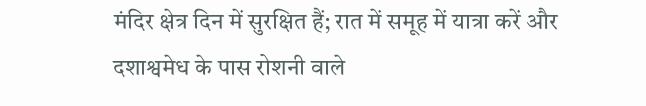मंदिर क्षेत्र दिन में सुरक्षित हैं; रात में समूह में यात्रा करें और दशाश्वमेध के पास रोशनी वाले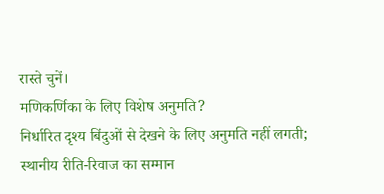रास्ते चुनें।
मणिकर्णिका के लिए विशेष अनुमति?
निर्धारित दृश्य बिंदुओं से देखने के लिए अनुमति नहीं लगती; स्थानीय रीति-रिवाज का सम्मान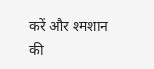करें और श्मशान की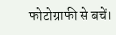फोटोग्राफी से बचें।